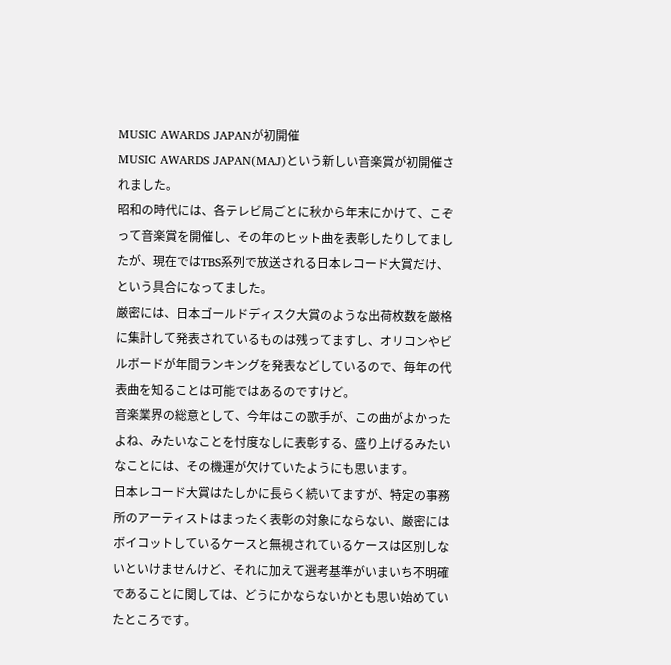MUSIC AWARDS JAPANが初開催
MUSIC AWARDS JAPAN(MAJ)という新しい音楽賞が初開催されました。
昭和の時代には、各テレビ局ごとに秋から年末にかけて、こぞって音楽賞を開催し、その年のヒット曲を表彰したりしてましたが、現在ではTBS系列で放送される日本レコード大賞だけ、という具合になってました。
厳密には、日本ゴールドディスク大賞のような出荷枚数を厳格に集計して発表されているものは残ってますし、オリコンやビルボードが年間ランキングを発表などしているので、毎年の代表曲を知ることは可能ではあるのですけど。
音楽業界の総意として、今年はこの歌手が、この曲がよかったよね、みたいなことを忖度なしに表彰する、盛り上げるみたいなことには、その機運が欠けていたようにも思います。
日本レコード大賞はたしかに長らく続いてますが、特定の事務所のアーティストはまったく表彰の対象にならない、厳密にはボイコットしているケースと無視されているケースは区別しないといけませんけど、それに加えて選考基準がいまいち不明確であることに関しては、どうにかならないかとも思い始めていたところです。